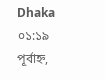Dhaka ০১:১৯ পূর্বাহ্ন,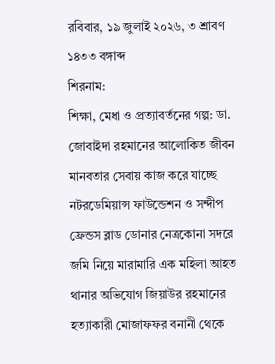রবিবার, ১৯ জুলাই ২০২৬, ৩ শ্রাবণ ১৪৩৩ বঙ্গাব্দ
শিরনাম:
শিক্ষা, মেধা ও প্রত্যাবর্তনের গল্প: ডা. জোবাইদা রহমানের আলোকিত জীবন মানবতার সেবায় কাজ করে যাচ্ছে নটরডেমিয়ান্স ফাউন্ডেশন ও সন্দীপ ফ্রেন্ডস ব্লাড ডোনার নেত্রকোনা সদরে জমি নিয়ে মারামারি এক মহিলা আহত থানার অভিযোগ জিয়াউর রহমানের হত্যাকারী মোজাফফর বনানী থেকে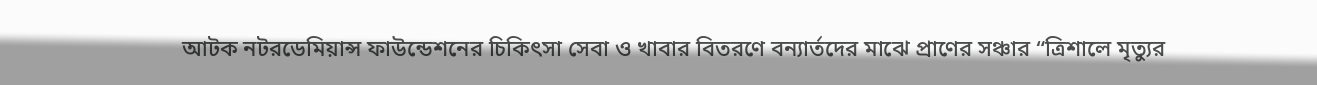আটক নটরডেমিয়ান্স ফাউন্ডেশনের চিকিৎসা সেবা ও খাবার বিতরণে বন্যার্তদের মাঝে প্রাণের সঞ্চার “ত্রিশালে মৃত্যুর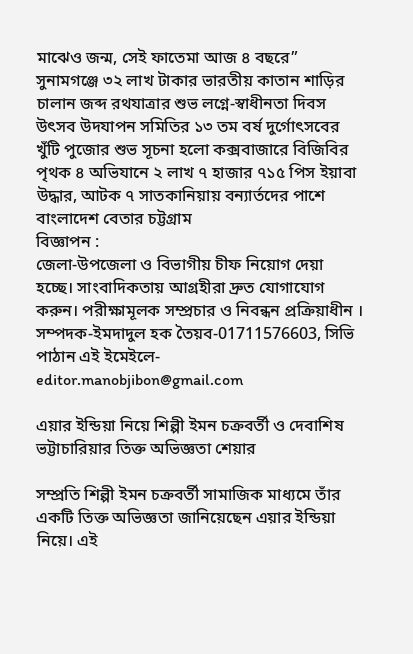মাঝেও জন্ম, সেই ফাতেমা আজ ৪ বছরে” সুনামগঞ্জে ৩২ লাখ টাকার ভারতীয় কাতান শাড়ির চালান জব্দ রথযাত্রার শুভ লগ্নে-স্বাধীনতা দিবস উৎসব উদযাপন সমিতির ১৩ তম বর্ষ দুর্গোৎসবের খুঁটি পুজোর শুভ সূচনা হলো কক্সবাজারে বিজিবির পৃথক ৪ অভিযানে ২ লাখ ৭ হাজার ৭১৫ পিস ইয়াবা উদ্ধার, আটক ৭ সাতকানিয়ায় বন্যার্তদের পাশে বাংলাদেশ বেতার চট্টগ্রাম
বিজ্ঞাপন :
জেলা-উপজেলা ও বিভাগীয় চীফ নিয়োগ দেয়া হচ্ছে। সাংবাদিকতায় আগ্রহীরা দ্রুত যোগাযোগ করুন। পরীক্ষামূলক সম্প্রচার ও নিবন্ধন প্রক্রিয়াধীন । সম্পদক-ইমদাদুল হক তৈয়ব-01711576603, সিভি পাঠান এই ইমেইলে- editor.manobjibon@gmail.com

এয়ার ইন্ডিয়া নিয়ে শিল্পী ইমন চক্রবর্তী ও দেবাশিষ ভট্টাচারিয়ার তিক্ত অভিজ্ঞতা শেয়ার

সম্প্রতি শিল্পী ইমন চক্রবর্তী সামাজিক মাধ্যমে তাঁর একটি তিক্ত অভিজ্ঞতা জানিয়েছেন এয়ার ইন্ডিয়া নিয়ে। এই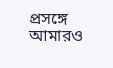প্রসঙ্গে আমারও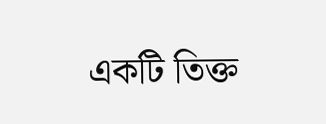একটি তিক্ত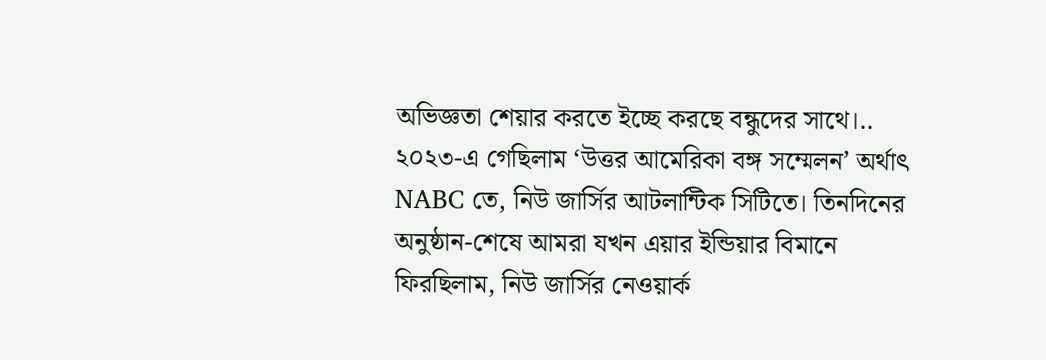অভিজ্ঞতা শেয়ার করতে ইচ্ছে করছে বন্ধুদের সাথে।..
২০২৩-এ গেছিলাম ‘উত্তর আমেরিকা বঙ্গ সম্মেলন’ অর্থাৎ NABC তে, নিউ জার্সির আটলান্টিক সিটিতে। তিনদিনের অনুষ্ঠান-শেষে আমরা যখন এয়ার ইন্ডিয়ার বিমানে ফিরছিলাম, নিউ জার্সির নেওয়ার্ক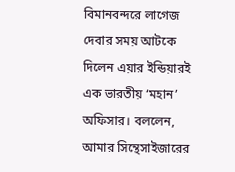বিমানবন্দরে লাগেজ দেবার সময় আটকে দিলেন এয়ার ইন্ডিয়ারই এক ভারতীয় ‘মহান’ অফিসার। বললেন, আমার সিন্থেসাইজারের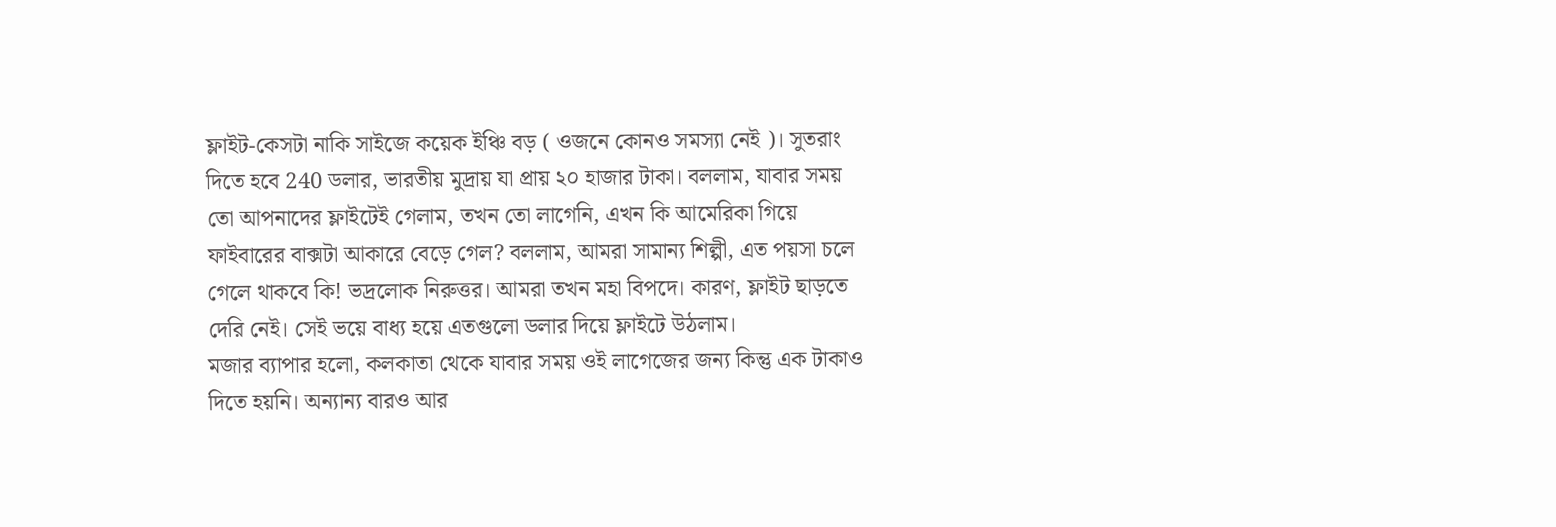ফ্লাইট-কেসটা নাকি সাইজে কয়েক ইঞ্চি বড় ( ওজনে কোনও সমস্যা নেই )। সুতরাং দিতে হবে 240 ডলার, ভারতীয় মুদ্রায় যা প্রায় ২০ হাজার টাকা। বললাম, যাবার সময় তো আপনাদের ফ্লাইটেই গেলাম, তখন তো লাগেনি, এখন কি আমেরিকা গিয়ে ফাইবারের বাক্সটা আকারে বেড়ে গেল? বললাম, আমরা সামান্য শিল্পী, এত পয়সা চলে গেলে থাকবে কি! ভদ্রলোক নিরুত্তর। আমরা তখন মহা বিপদে। কারণ, ফ্লাইট ছাড়তে দেরি নেই। সেই ভয়ে বাধ্য হয়ে এতগুলো ডলার দিয়ে ফ্লাইটে উঠলাম।
মজার ব্যাপার হলো, কলকাতা থেকে যাবার সময় ওই লাগেজের জন্য কিন্তু এক টাকাও দিতে হয়নি। অন্যান্য বারও আর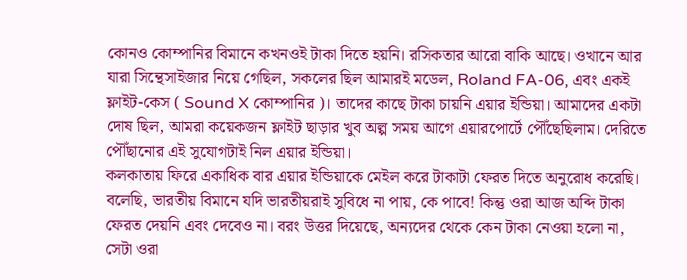কোনও কোম্পানির বিমানে কখনওই টাকা দিতে হয়নি। রসিকতার আরো বাকি আছে। ওখানে আর যারা সিন্থেসাইজার নিয়ে গেছিল, সকলের ছিল আমারই মডেল, Roland FA-06, এবং একই ফ্লাইট-কেস ( Sound X কোম্পানির )। তাদের কাছে টাকা চায়নি এয়ার ইন্ডিয়া। আমাদের একটা দোষ ছিল, আমরা কয়েকজন ফ্লাইট ছাড়ার খুব অল্প সময় আগে এয়ারপোর্টে পৌঁছেছিলাম। দেরিতে পৌঁছানোর এই সুযোগটাই নিল এয়ার ইন্ডিয়া।
কলকাতায় ফিরে একাধিক বার এয়ার ইন্ডিয়াকে মেইল করে টাকাটা ফেরত দিতে অনুরোধ করেছি। বলেছি, ভারতীয় বিমানে যদি ভারতীয়রাই সুবিধে না পায়, কে পাবে! কিন্তু ওরা আজ অব্দি টাকা ফেরত দেয়নি এবং দেবেও না। বরং উত্তর দিয়েছে, অন্যদের থেকে কেন টাকা নেওয়া হলো না, সেটা ওরা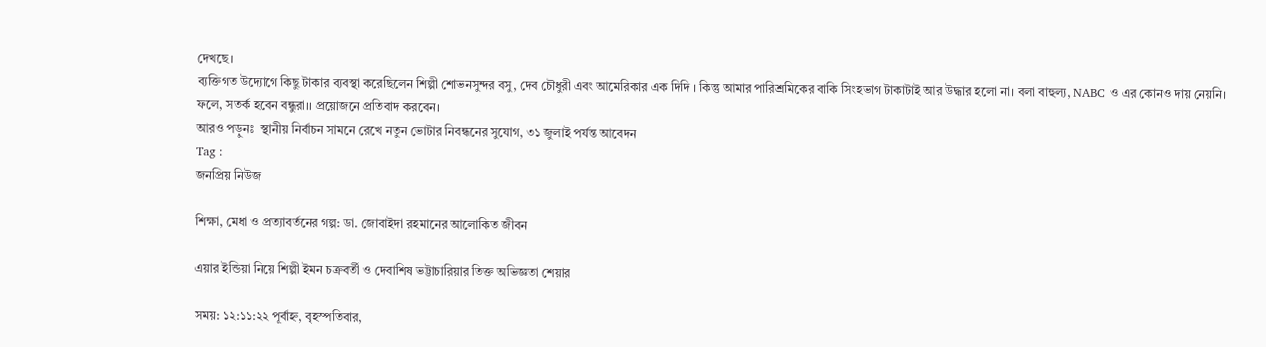দেখছে।
ব্যক্তিগত উদ্যোগে কিছু টাকার ব্যবস্থা করেছিলেন শিল্পী শোভনসুন্দর বসু, দেব চৌধুরী এবং আমেরিকার এক দিদি । কিন্তু আমার পারিশ্রমিকের বাকি সিংহভাগ টাকাটাই আর উদ্ধার হলো না। বলা বাহুল্য, NABC ও এর কোনও দায় নেয়নি।
ফলে, সতর্ক হবেন বন্ধুরা।। প্রয়োজনে প্রতিবাদ করবেন।
আরও পড়ুনঃ  স্থানীয় নির্বাচন সামনে রেখে নতুন ভোটার নিবন্ধনের সুযোগ, ৩১ জুলাই পর্যন্ত আবেদন
Tag :
জনপ্রিয় নিউজ

শিক্ষা, মেধা ও প্রত্যাবর্তনের গল্প: ডা. জোবাইদা রহমানের আলোকিত জীবন

এয়ার ইন্ডিয়া নিয়ে শিল্পী ইমন চক্রবর্তী ও দেবাশিষ ভট্টাচারিয়ার তিক্ত অভিজ্ঞতা শেয়ার

সময়: ১২:১১:২২ পূর্বাহ্ন, বৃহস্পতিবার,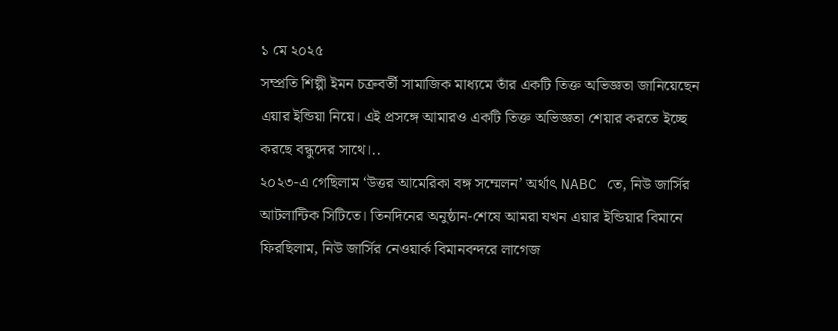১ মে ২০২৫
সম্প্রতি শিল্পী ইমন চক্রবর্তী সামাজিক মাধ্যমে তাঁর একটি তিক্ত অভিজ্ঞতা জানিয়েছেন এয়ার ইন্ডিয়া নিয়ে। এই প্রসঙ্গে আমারও একটি তিক্ত অভিজ্ঞতা শেয়ার করতে ইচ্ছে করছে বন্ধুদের সাথে।..
২০২৩-এ গেছিলাম ‘উত্তর আমেরিকা বঙ্গ সম্মেলন’ অর্থাৎ NABC তে, নিউ জার্সির আটলান্টিক সিটিতে। তিনদিনের অনুষ্ঠান-শেষে আমরা যখন এয়ার ইন্ডিয়ার বিমানে ফিরছিলাম, নিউ জার্সির নেওয়ার্ক বিমানবন্দরে লাগেজ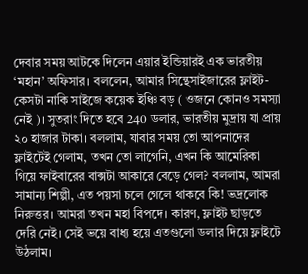দেবার সময় আটকে দিলেন এয়ার ইন্ডিয়ারই এক ভারতীয় ‘মহান’ অফিসার। বললেন, আমার সিন্থেসাইজারের ফ্লাইট-কেসটা নাকি সাইজে কয়েক ইঞ্চি বড় ( ওজনে কোনও সমস্যা নেই )। সুতরাং দিতে হবে 240 ডলার, ভারতীয় মুদ্রায় যা প্রায় ২০ হাজার টাকা। বললাম, যাবার সময় তো আপনাদের ফ্লাইটেই গেলাম, তখন তো লাগেনি, এখন কি আমেরিকা গিয়ে ফাইবারের বাক্সটা আকারে বেড়ে গেল? বললাম, আমরা সামান্য শিল্পী, এত পয়সা চলে গেলে থাকবে কি! ভদ্রলোক নিরুত্তর। আমরা তখন মহা বিপদে। কারণ, ফ্লাইট ছাড়তে দেরি নেই। সেই ভয়ে বাধ্য হয়ে এতগুলো ডলার দিয়ে ফ্লাইটে উঠলাম।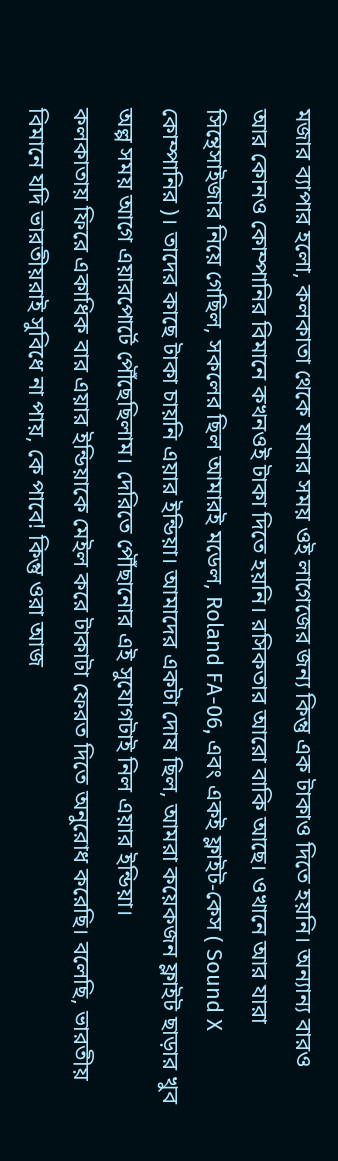মজার ব্যাপার হলো, কলকাতা থেকে যাবার সময় ওই লাগেজের জন্য কিন্তু এক টাকাও দিতে হয়নি। অন্যান্য বারও আর কোনও কোম্পানির বিমানে কখনওই টাকা দিতে হয়নি। রসিকতার আরো বাকি আছে। ওখানে আর যারা সিন্থেসাইজার নিয়ে গেছিল, সকলের ছিল আমারই মডেল, Roland FA-06, এবং একই ফ্লাইট-কেস ( Sound X কোম্পানির )। তাদের কাছে টাকা চায়নি এয়ার ইন্ডিয়া। আমাদের একটা দোষ ছিল, আমরা কয়েকজন ফ্লাইট ছাড়ার খুব অল্প সময় আগে এয়ারপোর্টে পৌঁছেছিলাম। দেরিতে পৌঁছানোর এই সুযোগটাই নিল এয়ার ইন্ডিয়া।
কলকাতায় ফিরে একাধিক বার এয়ার ইন্ডিয়াকে মেইল করে টাকাটা ফেরত দিতে অনুরোধ করেছি। বলেছি, ভারতীয় বিমানে যদি ভারতীয়রাই সুবিধে না পায়, কে পাবে! কিন্তু ওরা আজ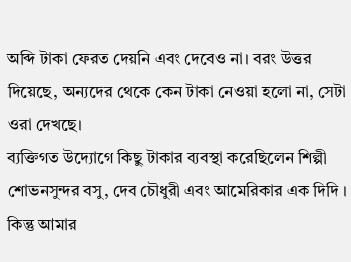অব্দি টাকা ফেরত দেয়নি এবং দেবেও না। বরং উত্তর দিয়েছে, অন্যদের থেকে কেন টাকা নেওয়া হলো না, সেটা ওরা দেখছে।
ব্যক্তিগত উদ্যোগে কিছু টাকার ব্যবস্থা করেছিলেন শিল্পী শোভনসুন্দর বসু, দেব চৌধুরী এবং আমেরিকার এক দিদি । কিন্তু আমার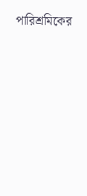পারিশ্রমিকের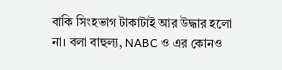বাকি সিংহভাগ টাকাটাই আর উদ্ধার হলো না। বলা বাহুল্য, NABC ও এর কোনও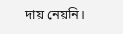দায় নেয়নি।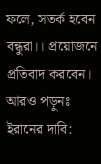ফলে, সতর্ক হবেন বন্ধুরা।। প্রয়োজনে প্রতিবাদ করবেন।
আরও পড়ুনঃ  ইরানের দাবি: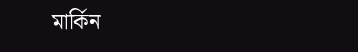মার্কিন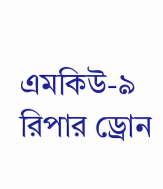এমকিউ-৯ রিপার ড্রোন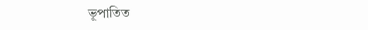ভূপাতিত